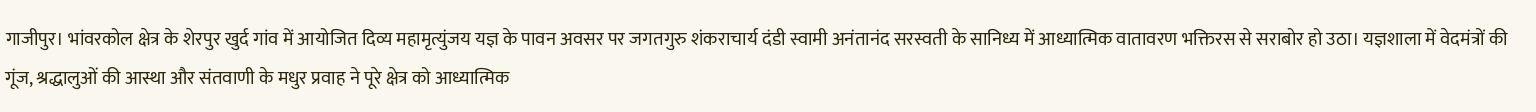गाजीपुर। भांवरकोल क्षेत्र के शेरपुर खुर्द गांव में आयोजित दिव्य महामृत्युंजय यज्ञ के पावन अवसर पर जगतगुरु शंकराचार्य दंडी स्वामी अनंतानंद सरस्वती के सानिध्य में आध्यात्मिक वातावरण भक्तिरस से सराबोर हो उठा। यज्ञशाला में वेदमंत्रों की गूंज, श्रद्धालुओं की आस्था और संतवाणी के मधुर प्रवाह ने पूरे क्षेत्र को आध्यात्मिक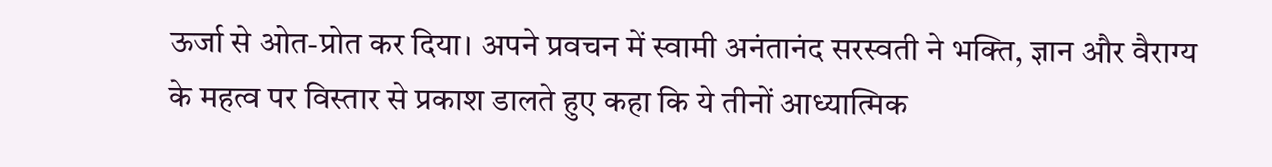ऊर्जा से ओत-प्रोत कर दिया। अपने प्रवचन में स्वामी अनंतानंद सरस्वती ने भक्ति, ज्ञान और वैराग्य के महत्व पर विस्तार से प्रकाश डालते हुए कहा कि ये तीनों आध्यात्मिक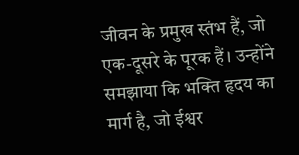जीवन के प्रमुख स्तंभ हैं, जो एक-दूसरे के पूरक हैं। उन्होंने समझाया कि भक्ति हृदय का मार्ग है, जो ईश्वर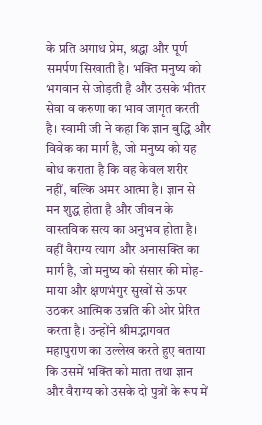के प्रति अगाध प्रेम, श्रद्धा और पूर्ण समर्पण सिखाती है। भक्ति मनुष्य को भगवान से जोड़ती है और उसके भीतर सेवा व करुणा का भाव जागृत करती है। स्वामी जी ने कहा कि ज्ञान बुद्धि और विवेक का मार्ग है, जो मनुष्य को यह बोध कराता है कि वह केवल शरीर नहीं, बल्कि अमर आत्मा है। ज्ञान से मन शुद्ध होता है और जीवन के वास्तविक सत्य का अनुभव होता है। वहीं वैराग्य त्याग और अनासक्ति का मार्ग है, जो मनुष्य को संसार की मोह-माया और क्षणभंगुर सुखों से ऊपर उठकर आत्मिक उन्नति की ओर प्रेरित करता है। उन्होंने श्रीमद्भागवत महापुराण का उल्लेख करते हुए बताया कि उसमें भक्ति को माता तथा ज्ञान और वैराग्य को उसके दो पुत्रों के रूप में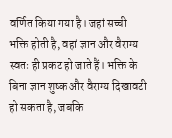वर्णित किया गया है। जहां सच्ची भक्ति होती है, वहां ज्ञान और वैराग्य स्वतः ही प्रकट हो जाते हैं। भक्ति के बिना ज्ञान शुष्क और वैराग्य दिखावटी हो सकता है, जबकि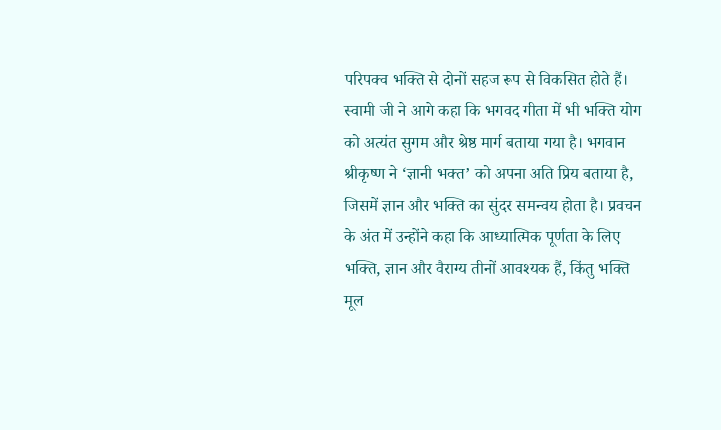परिपक्व भक्ति से दोनों सहज रूप से विकसित होते हैं। स्वामी जी ने आगे कहा कि भगवद गीता में भी भक्ति योग को अत्यंत सुगम और श्रेष्ठ मार्ग बताया गया है। भगवान श्रीकृष्ण ने ‘ज्ञानी भक्त’ को अपना अति प्रिय बताया है, जिसमें ज्ञान और भक्ति का सुंदर समन्वय होता है। प्रवचन के अंत में उन्होंने कहा कि आध्यात्मिक पूर्णता के लिए भक्ति, ज्ञान और वैराग्य तीनों आवश्यक हैं, किंतु भक्ति मूल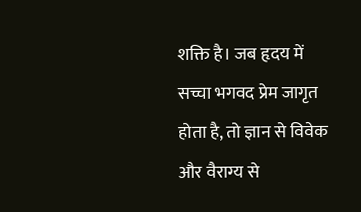शक्ति है। जब हृदय में सच्चा भगवद प्रेम जागृत होता है, तो ज्ञान से विवेक और वैराग्य से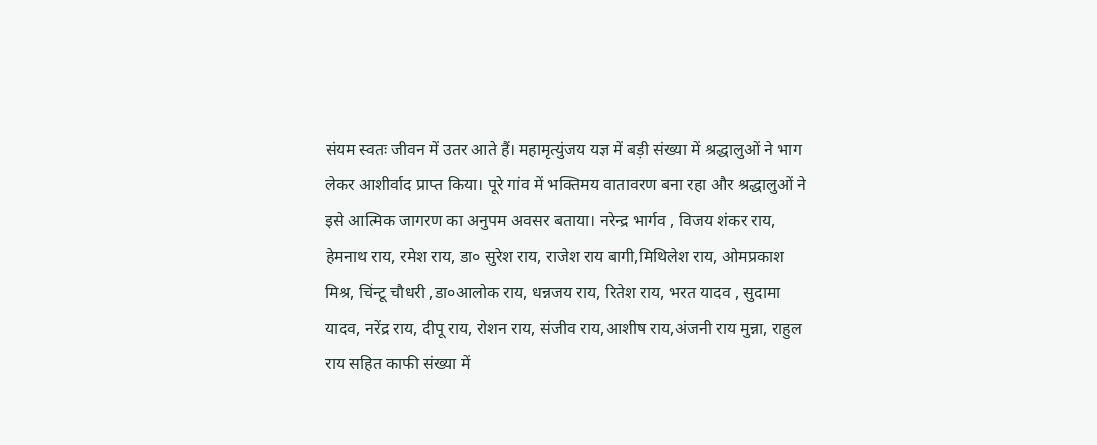संयम स्वतः जीवन में उतर आते हैं। महामृत्युंजय यज्ञ में बड़ी संख्या में श्रद्धालुओं ने भाग लेकर आशीर्वाद प्राप्त किया। पूरे गांव में भक्तिमय वातावरण बना रहा और श्रद्धालुओं ने इसे आत्मिक जागरण का अनुपम अवसर बताया। नरेन्द्र भार्गव , विजय शंकर राय, हेमनाथ राय, रमेश राय, डा० सुरेश राय, राजेश राय बागी,मिथिलेश राय, ओमप्रकाश मिश्र, चिंन्टू चौधरी ,डा०आलोक राय, धन्नजय राय, रितेश राय, भरत यादव , सुदामा यादव, नरेंद्र राय, दीपू राय, रोशन राय, संजीव राय,आशीष राय,अंजनी राय मुन्ना, राहुल राय सहित काफी संख्या में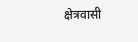क्षेत्रवासी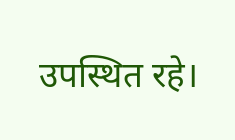उपस्थित रहे।